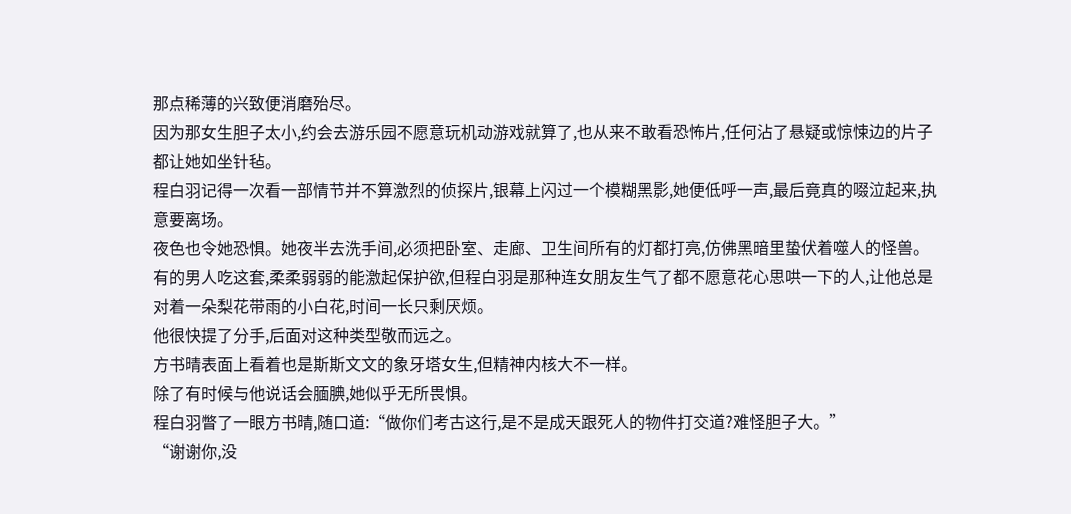那点稀薄的兴致便消磨殆尽。
因为那女生胆子太小,约会去游乐园不愿意玩机动游戏就算了,也从来不敢看恐怖片,任何沾了悬疑或惊悚边的片子都让她如坐针毡。
程白羽记得一次看一部情节并不算激烈的侦探片,银幕上闪过一个模糊黑影,她便低呼一声,最后竟真的啜泣起来,执意要离场。
夜色也令她恐惧。她夜半去洗手间,必须把卧室、走廊、卫生间所有的灯都打亮,仿佛黑暗里蛰伏着噬人的怪兽。
有的男人吃这套,柔柔弱弱的能激起保护欲,但程白羽是那种连女朋友生气了都不愿意花心思哄一下的人,让他总是对着一朵梨花带雨的小白花,时间一长只剩厌烦。
他很快提了分手,后面对这种类型敬而远之。
方书晴表面上看着也是斯斯文文的象牙塔女生,但精神内核大不一样。
除了有时候与他说话会腼腆,她似乎无所畏惧。
程白羽瞥了一眼方书晴,随口道:“做你们考古这行,是不是成天跟死人的物件打交道?难怪胆子大。”
“谢谢你,没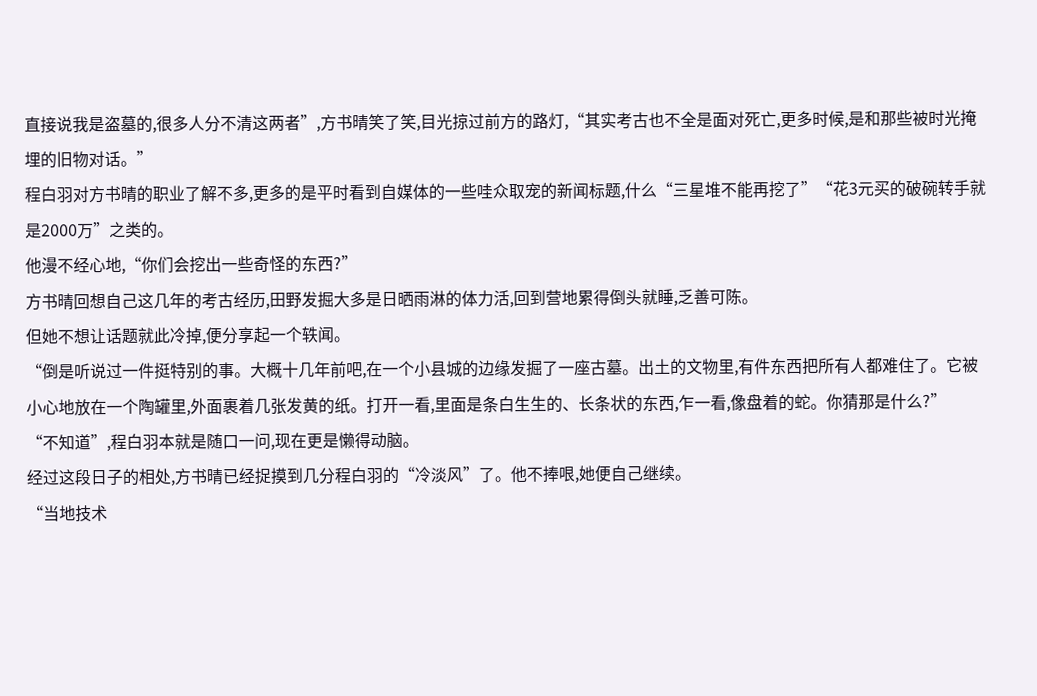直接说我是盗墓的,很多人分不清这两者”,方书晴笑了笑,目光掠过前方的路灯,“其实考古也不全是面对死亡,更多时候,是和那些被时光掩埋的旧物对话。”
程白羽对方书晴的职业了解不多,更多的是平时看到自媒体的一些哇众取宠的新闻标题,什么“三星堆不能再挖了”“花3元买的破碗转手就是2000万”之类的。
他漫不经心地,“你们会挖出一些奇怪的东西?”
方书晴回想自己这几年的考古经历,田野发掘大多是日晒雨淋的体力活,回到营地累得倒头就睡,乏善可陈。
但她不想让话题就此冷掉,便分享起一个轶闻。
“倒是听说过一件挺特别的事。大概十几年前吧,在一个小县城的边缘发掘了一座古墓。出土的文物里,有件东西把所有人都难住了。它被小心地放在一个陶罐里,外面裹着几张发黄的纸。打开一看,里面是条白生生的、长条状的东西,乍一看,像盘着的蛇。你猜那是什么?”
“不知道”,程白羽本就是随口一问,现在更是懒得动脑。
经过这段日子的相处,方书晴已经捉摸到几分程白羽的“冷淡风”了。他不捧哏,她便自己继续。
“当地技术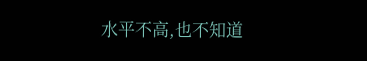水平不高,也不知道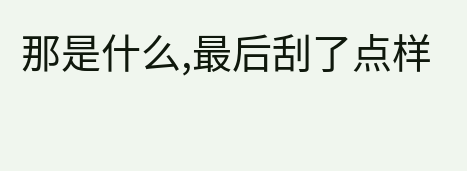那是什么,最后刮了点样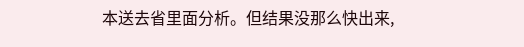本送去省里面分析。但结果没那么快出来,